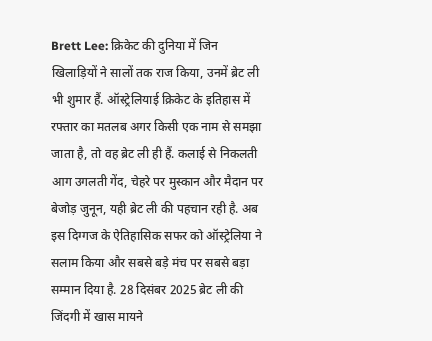Brett Lee: क्रिकेट की दुनिया में जिन खिलाड़ियों ने सालों तक राज किया, उनमें ब्रेट ली भी शुमार हैं. ऑस्ट्रेलियाई क्रिकेट के इतिहास में रफ्तार का मतलब अगर किसी एक नाम से समझा जाता है, तो वह ब्रेट ली ही हैं. कलाई से निकलती आग उगलती गेंद, चेहरे पर मुस्कान और मैदान पर बेजोड़ जुनून, यही ब्रेट ली की पहचान रही है. अब इस दिग्गज के ऐतिहासिक सफर को ऑस्ट्रेलिया ने सलाम किया और सबसे बड़े मंच पर सबसे बड़ा सम्मान दिया है. 28 दिसंबर 2025 ब्रेट ली की जिंदगी में खास मायने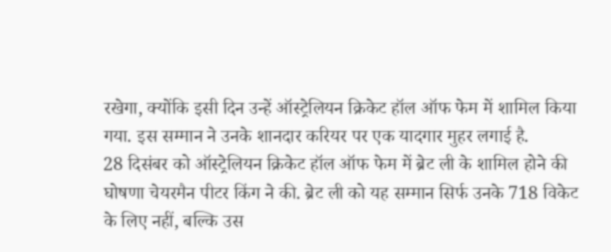रखेगा, क्योंकि इसी दिन उन्हें ऑस्ट्रेलियन क्रिकेट हॉल ऑफ फेम में शामिल किया गया. इस सम्मान ने उनके शानदार करियर पर एक यादगार मुहर लगाई है.
28 दिसंबर को ऑस्ट्रेलियन क्रिकेट हॉल ऑफ फेम में ब्रेट ली के शामिल होने की घोषणा चेयरमैन पीटर किंग ने की. ब्रेट ली को यह सम्मान सिर्फ उनके 718 विकेट के लिए नहीं, बल्कि उस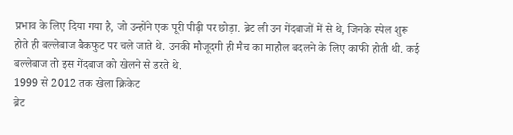प्रभाव के लिए दिया गया है, जो उन्होंने एक पूरी पीढ़ी पर छोड़ा. ब्रेट ली उन गेंदबाजों में से थे, जिनके स्पेल शुरू होते ही बल्लेबाज बैकफुट पर चले जाते थे. उनकी मौजूदगी ही मैच का माहौल बदलने के लिए काफी होती थी. कई बल्लेबाज तो इस गेंदबाज को खेलने से डरते थे.
1999 से 2012 तक खेला क्रिकेट
ब्रेट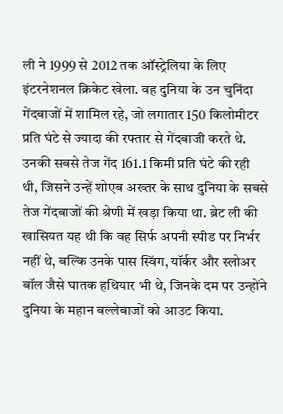ली ने 1999 से 2012 तक ऑस्ट्रेलिया के लिए इंटरनेशनल क्रिकेट खेला. वह दुनिया के उन चुनिंदा गेंदबाजों में शामिल रहे, जो लगातार 150 किलोमीटर प्रति घंटे से ज्यादा की रफ्तार से गेंदबाजी करते थे. उनकी सबसे तेज गेंद 161.1 किमी प्रति घंटे की रही थी, जिसने उन्हें शोएब अख्तर के साथ दुनिया के सबसे तेज गेंदबाजों की श्रेणी में खड़ा किया था. ब्रेट ली की खासियत यह थी कि वह सिर्फ अपनी स्पीड पर निर्भर नहीं थे, बल्कि उनके पास स्विंग, यॉर्कर और स्लोअर बॉल जैसे घातक हथियार भी थे, जिनके दम पर उन्होंने दुनिया के महान बल्लेबाजों को आउट किया.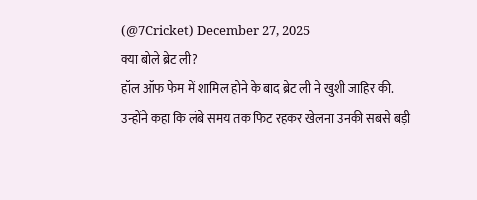(@7Cricket) December 27, 2025
क्या बोले ब्रेट ली?
हॉल ऑफ फेम में शामिल होने के बाद ब्रेट ली ने खुशी जाहिर की. उन्होंने कहा कि लंबे समय तक फिट रहकर खेलना उनकी सबसे बड़ी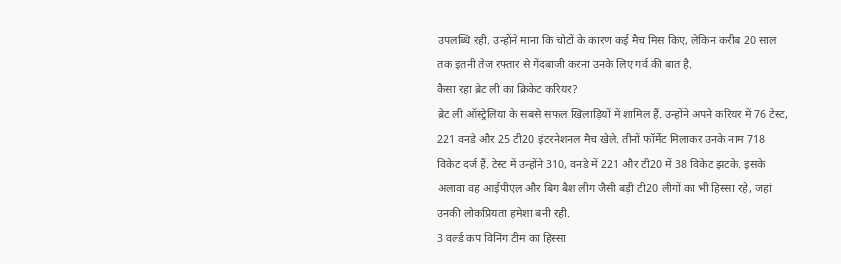उपलब्धि रही. उन्होंने माना कि चोटों के कारण कई मैच मिस किए, लेकिन करीब 20 साल तक इतनी तेज रफ्तार से गेंदबाजी करना उनके लिए गर्व की बात है.
कैसा रहा ब्रेट ली का क्रिकेट करियर?
ब्रेट ली ऑस्ट्रेलिया के सबसे सफल खिलाड़ियों में शामिल हैं. उन्होंने अपने करियर में 76 टेस्ट, 221 वनडे और 25 टी20 इंटरनेशनल मैच खेले. तीनों फॉर्मेट मिलाकर उनके नाम 718 विकेट दर्ज हैं. टेस्ट में उन्होंने 310, वनडे में 221 और टी20 में 38 विकेट झटके. इसके अलावा वह आईपीएल और बिग बैश लीग जैसी बड़ी टी20 लीगों का भी हिस्सा रहे, जहां उनकी लोकप्रियता हमेशा बनी रही.
3 वर्ल्ड कप विनिंग टीम का हिस्सा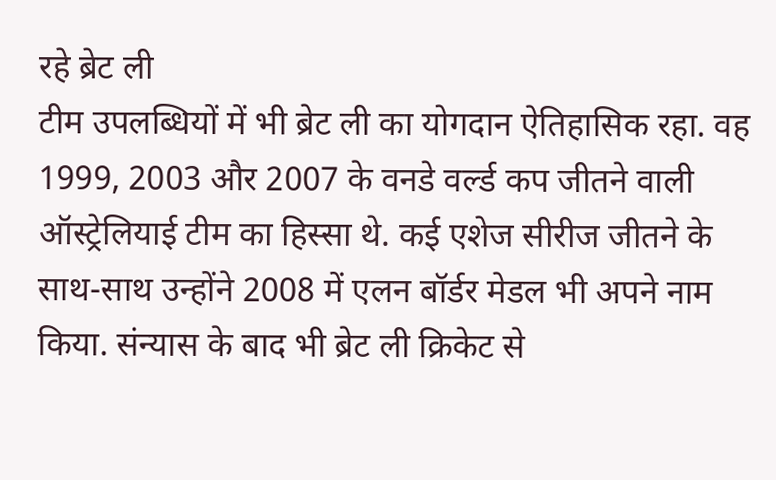रहे ब्रेट ली
टीम उपलब्धियों में भी ब्रेट ली का योगदान ऐतिहासिक रहा. वह 1999, 2003 और 2007 के वनडे वर्ल्ड कप जीतने वाली ऑस्ट्रेलियाई टीम का हिस्सा थे. कई एशेज सीरीज जीतने के साथ-साथ उन्होंने 2008 में एलन बॉर्डर मेडल भी अपने नाम किया. संन्यास के बाद भी ब्रेट ली क्रिकेट से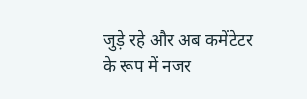जुड़े रहे और अब कमेंटेटर के रूप में नजर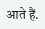आते हैं.